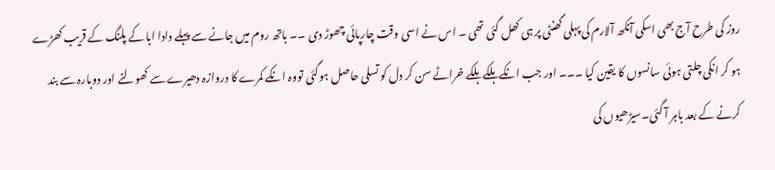روز کی طرح آج بھی اسکی آنکھ آلارم کی پہلی گھنٹی پر ہی کھل گئی تھی ۔ اس نے اسی وقت چارپائی چھوڑ دی ۔۔ باتھ روم میں جانے سے پہلے دادا ابا کے پلنگ کے قریب کھڑے ہو کر انکی چلتی ہوئی سانسوں کا یقین کیا ۔۔۔ اور جب انکے ہلکے ہلکے خراٹے سن کر دل کو تسلی حاصل ہوگئی تووہ انکے کمرے کا دروازہ دھیرے سے کھولنے اور دوبارہ سے بند کرنے کے بعد باہر آ گئی۔سیڑھیوں کی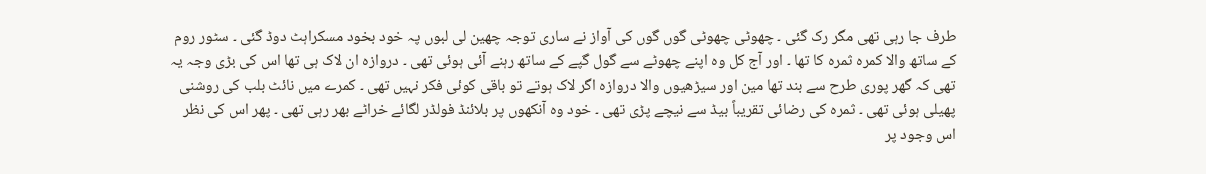طرف جا رہی تھی مگر رک گئی ۔ چھوٹی چھوٹی گوں گوں کی آواز نے ساری توجہ چھین لی لبوں پہ خود بخود مسکراہٹ دوڈ گئی ۔ سٹور روم کے ساتھ والا کمرہ ثمرہ کا تھا ۔ اور آج کل وہ اپنے چھوٹے سے گول گپے کے ساتھ رہنے آئی ہوئی تھی ۔ دروازہ ان لاک ہی تھا اس کی بڑی وجہ یہ تھی کہ گھر پوری طرح سے بند تھا مین اور سیڑھیوں والا دروازہ اگر لاک ہوتے تو باقی کوئی فکر نہیں تھی ۔ کمرے میں نائٹ بلب کی روشنی پھیلی ہوئی تھی ۔ ثمرہ کی رضائی تقریباً بیڈ سے نیچے پڑی تھی ۔ خود وہ آنکھوں پر بلائنڈ فولڈر لگائے خراٹے بھر رہی تھی ۔ پھر اس کی نظر اس وجود پر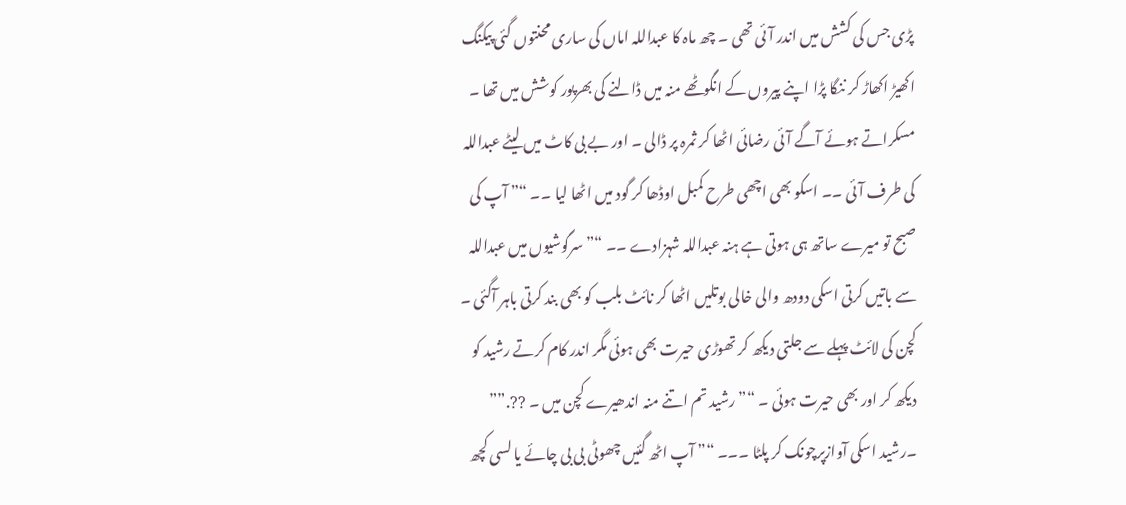پڑی جس کی کشش میں اندر آئی تھی ۔ چھ ماہ کا عبداللہ اماں کی ساری محنتوں گئی پیکنگ اکھیڑ اکھاڑ کر ننگا پڑا اپنے پیروں کے انگوٹھے منہ میں ڈالنے کی بھرپور کوشش میں تھا ۔ مسکراتے ہوئے آگے آئی رضائی اٹھا کر ثمرہ پر ڈالی ۔ اور بے بی کاٹ میں لیٹے عبداللہ کی طرف آئی ۔۔ اسکو بھی اچھی طرح کمبل اوڈھا کر گود میں اٹھا لیا ۔۔ “” آپ کی صبح تو میرے ساتھ ہی ہوتی ہے ہنہ عبداللہ شہزادے ۔۔ “” سرگوشیوں میں عبداللہ سے باتیں کرتی اسکی دودھ والی خالی بوتلیں اٹھا کر نائٹ بلب کو بھی بند کرتی باہر آگئی ۔ کچن کی لائٹ پہلے سے جلتی دیکھ کر تھوڑی حیرت بھی ہوئی مگر اندر کام کرتے رشید کو دیکھ کر اور بھی حیرت ہوئی ۔ “” رشید تم اتنے منہ اندھیرے کچن میں ۔ ??.”” ۔رشید اسکی آوازپرچونک کر پلٹا ۔۔۔ “” آپ اٹھ گئیں چھوٹی بی بی چائے یا لسی کچھ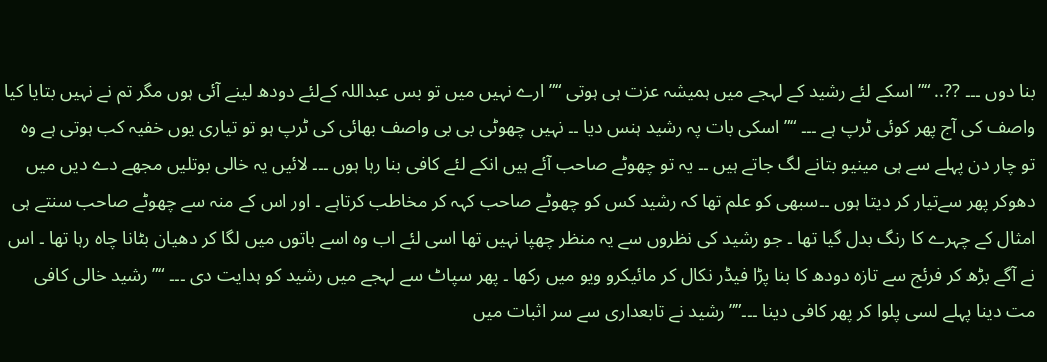بنا دوں ۔۔۔ ??.. “” اسکے لئے رشید کے لہجے میں ہمیشہ عزت ہی ہوتی “” ارے نہیں میں تو بس عبداللہ کےلئے دودھ لینے آئی ہوں مگر تم نے نہیں بتایا کیا واصف کی آج پھر کوئی ٹرپ ہے ۔۔۔ “” اسکی بات پہ رشید ہنس دیا ۔۔ نہیں چھوٹی بی بی واصف بھائی کی ٹرپ ہو تو تیاری یوں خفیہ کب ہوتی ہے وہ تو چار دن پہلے سے ہی مینیو بتانے لگ جاتے ہیں ۔۔ یہ تو چھوٹے صاحب آئے ہیں انکے لئے کافی بنا رہا ہوں ۔۔۔ لائیں یہ خالی بوتلیں مجھے دے دیں میں دھوکر پھر سےتیار کر دیتا ہوں ۔۔سبھی کو علم تھا کہ رشید کس کو چھوٹے صاحب کہہ کر مخاطب کرتاہے ۔ اور اس کے منہ سے چھوٹے صاحب سنتے ہی امثال کے چہرے کا رنگ بدل گیا تھا ۔ جو رشید کی نظروں سے یہ منظر چھپا نہیں تھا اسی لئے اب وہ اسے باتوں میں لگا کر دھیان بٹانا چاہ رہا تھا ۔ اس نے آگے بڑھ کر فرئج سے تازہ دودھ کا بنا پڑا فیڈر نکال کر مائیکرو ویو میں رکھا ۔ پھر سپاٹ سے لہجے میں رشید کو ہدایت دی ۔۔۔ “” رشید خالی کافی مت دینا پہلے لسی پلوا کر پھر کافی دینا ۔۔۔”” رشید نے تابعداری سے سر اثبات میں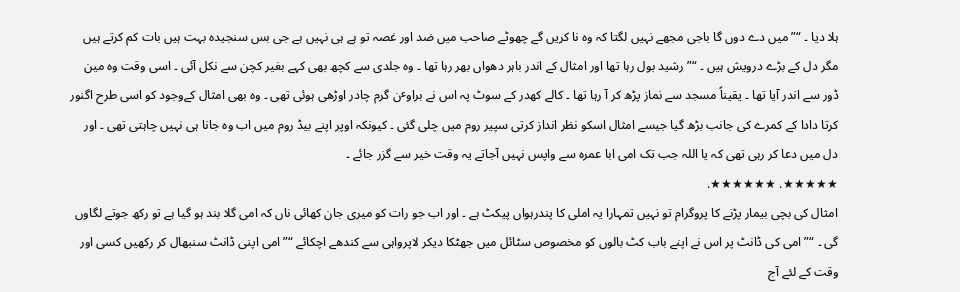ہلا دیا ۔ “” میں دے دوں گا باجی مجھے نہیں لگتا کہ وہ نا کریں گے چھوٹے صاحب میں ضد اور غصہ تو ہے ہی نہیں ہے جی بس سنجیدہ بہت ہیں بات کم کرتے ہیں مگر دل کے بڑے درویش ہیں ۔ “” رشید بول رہا تھا اور امثال کے اندر باہر دھواں بھر رہا تھا ۔ وہ جلدی سے کچھ بھی کہے بغیر کچن سے نکل آئی ۔ اسی وقت وہ مین ڈور سے اندر آیا تھا ۔ یقیناً مسجد سے نماز پڑھ کر آ رہا تھا ۔ کالے کھدر کے سوٹ پہ اس نے براوٴن گرم چادر اوڑھی ہوئی تھی ۔ وہ بھی امثال کےوجود کو اسی طرح اگنور کرتا دادا کے کمرے کی جانب بڑھ گیا جیسے امثال اسکو نظر انداز کرتی سپیر روم میں چلی گئی ۔ کیونکہ اوپر اپنے بیڈ روم میں اب وہ جانا ہی نہیں چاہتی تھی ۔ اور دل میں دعا کر رہی تھی کہ یا اللہ جب تک امی ابا عمرہ سے واپس نہیں آجاتے یہ وقت خیر سے گزر جائے ۔
★★★★★. ★★★★★★.
امثال کی بچی بیمار پڑنے کا پروگرام تو نہیں تمہارا یہ املی کا پندرہواں پیکٹ ہے ۔ اور اب جو رات کو میری جان کھائی ناں کہ امی گلا بند ہو گیا ہے تو رکھ جوتے لگاوں گی ۔ “” امی کی ڈانٹ پر اس نے اپنے باب کٹ بالوں کو مخصوص سٹائل میں جھٹکا دیکر لاپرواہی سے کندھے اچکائے “” امی اپنی ڈانٹ سنبھال کر رکھیں کسی اور وقت کے لئے آج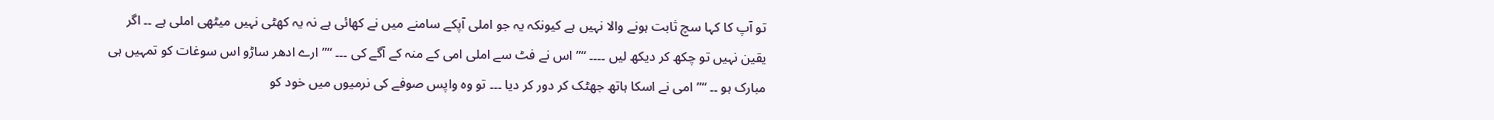تو آپ کا کہا سچ ثابت ہونے والا نہیں ہے کیونکہ یہ جو املی آپکے سامنے میں نے کھائی ہے نہ یہ کھٹی نہیں میٹھی املی ہے ۔۔ اگر یقین نہیں تو چکھ کر دیکھ لیں ۔۔۔۔ “” اس نے فٹ سے املی امی کے منہ کے آگے کی ۔۔۔ “” ارے ادھر ساڑو اس سوغات کو تمہیں ہی مبارک ہو ۔۔ “” امی نے اسکا ہاتھ جھٹک کر دور کر دیا ۔۔۔ تو وہ واپس صوفے کی نرمیوں میں خود کو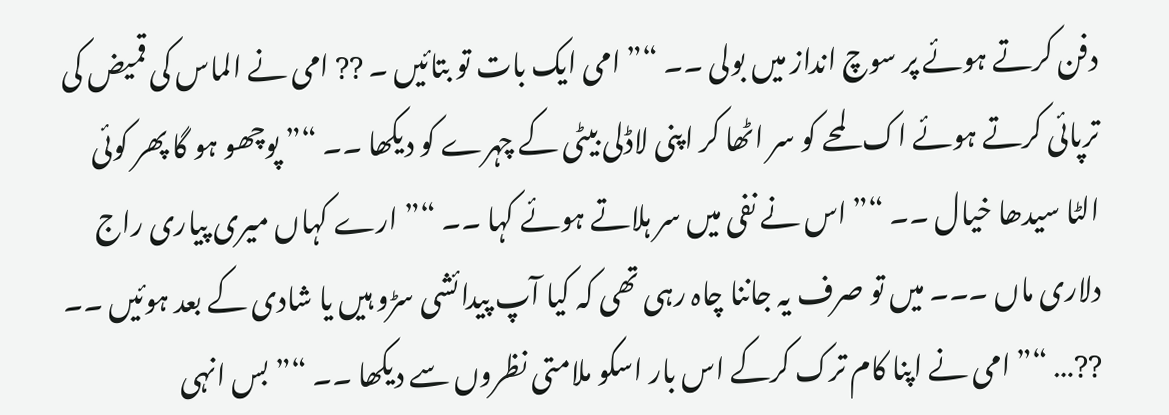دفن کرتے ہوئے پر سوچ انداز میں بولی ۔۔ “” امی ایک بات تو بتائیں ۔ ?? امی نے الماس کی قمیض کی ترپائی کرتے ہوئے اک لمحے کو سر اٹھا کر اپنی لاڈلی بیٹی کے چہرے کو دیکھا ۔۔ “” پوچھو ہو گا پھر کوئی الٹا سیدھا خیال ۔۔ “” اس نے نفی میں سر ہلاتے ہوئے کہا ۔۔ “” ارے کہاں میری پیاری راج دلاری ماں ۔۔۔ میں تو صرف یہ جاننا چاہ رہی تھی کہ کیا آپ پیدائشی سڑو ہیں یا شادی کے بعد ہوئیں ۔۔ ??… “” امی نے اپنا کام ترک کرکے اس بار اسکو ملامتی نظروں سے دیکھا ۔۔ “” بس انہی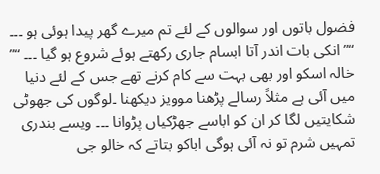فضول باتوں اور سوالوں کے لئے تم میرے گھر پیدا ہوئی ہو ۔۔۔ “” انکی بات اندر آتا ابسام جاری رکھتے ہوئے شروع ہو گیا ۔۔۔ “” خالہ اسکو اور بھی بہت سے کام کرنے تھے جس کے لئے دنیا میں آئی ہے مثلاً رسالے پڑھنا موویز دیکھنا ۔لوگوں کی جھوٹی شکایتیں لگا کر ان کو اباسے جھڑکیاں پڑوانا ۔۔۔ ویسے بندری تمہیں شرم تو نہ آئی ہوگی اباکو بتاتے کہ خالو جی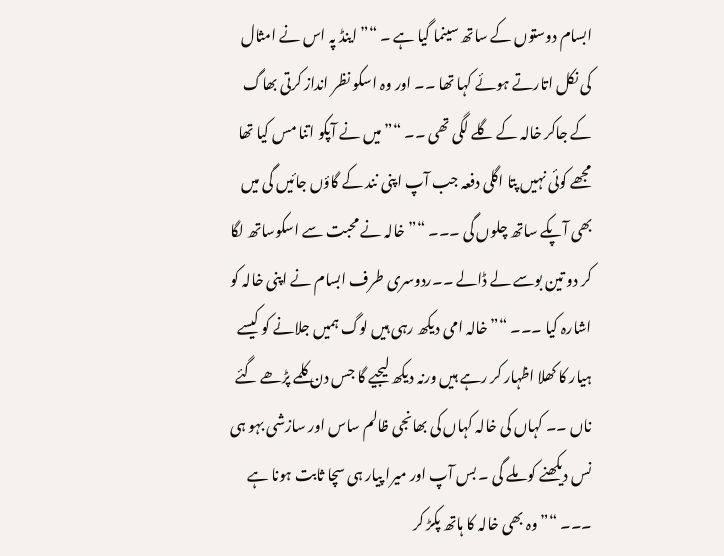ابسام دوستوں کے ساتھ سینما گیا ہے ۔ “” اینڈ پہ اس نے امثال کی نکل اتارتے ہوئے کہا تھا ۔۔ اور وہ اسکو نظر انداز کرتی بھاگ کے جاکر خالہ کے گلے لگی تھی ۔۔ “” میں نے آپکو اتنا مس کیا تھا مجھے کوئی نہیں پتا اگلی دفعہ جب آپ اپنی نند کے گاؤں جائیں گی میں بھی آپکے ساتھ چلوں گی ۔۔۔ “” خالہ نے محبت سے اسکوساتھ لگا کر دو تین بوسے لے ڈالے ۔۔ردوسری طرف ابسام نے اپنی خالہ کو اشارہ کیا ۔۔۔ “” خالہ امی دیکھ رہی ہیں لوگ ہمیں جلانے کو کیسے ہیار کا کھلا اظہار کر رہے ہیں ورنہ دیکھ لیجیے گا جس دن کلمے پڑھے گئے ناں ۔۔ کہاں کی خالہ کہاں کی بھانجی ظالم ساس اور سازشی بہو ہی نس دیکھنے کو ملے گی ۔ بس آپ اور میرا پیار ہی سچا ثابت ہونا ہے ۔۔۔ “” وہ بھی خالہ کا ہاتھ پکڑ کر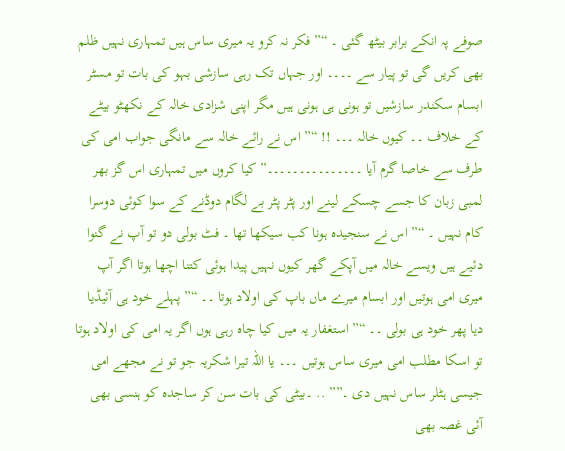صوفے پہ انکے برابر بیٹھ گئی ۔ “” فکر نہ کرو یہ میری ساس ہیں تمہاری نہیں ظلم بھی کریں گی تو پیار سے ۔۔۔۔ اور جہاں تک رہی سازشی بہو کی بات تو مسٹر ابسام سکندر سازشیں تو ہونی ہی ہونی ہیں مگر اپنی شزادی خالہ کے نکھٹو بیٹے کے خلاف ۔۔ کیوں خالہ ۔۔۔ !! “” اس نے رائے خالہ سے مانگی جواب امی کی طرف سے خاصا گرم آیا ۔۔۔۔۔۔۔۔۔۔۔۔۔۔۔” کیا کروں میں تمہاری اس گز بھر لمبی زبان کا جسے چسکے لینے اور پٹر پٹر بے لگام دوڈنے کے سوا کوئی دوسرا کام نہیں ۔ “” اس نے سنجیدہ ہونا کب سیکھا تھا ۔ فٹ بولی دو تو آپ نے گنوا دئیے ہیں ویسے خالہ میں آپکے گھر کیوں نہیں پیدا ہوئی کتنا اچھا ہوتا اگر آپ میری امی ہوتیں اور ابسام میرے ماں باپ کی اولاد ہوتا ۔۔ “” پہلے خود ہی آئیڈیا دیا پھر خود ہی بولی ۔۔ “” استغفار یہ میں کیا چاہ رہی ہوں اگر یہ امی کی اولاد ہوتا تو اسکا مطلب امی میری ساس ہوتیں ۔۔۔ یا اللہ تیرا شکریہ جو تو نے مجھے امی جیسی ہٹلر ساس نہیں دی ۔”” .. ۔بیٹی کی بات سن کر ساجدہ کو ہنسی بھی آئی غصہ بھی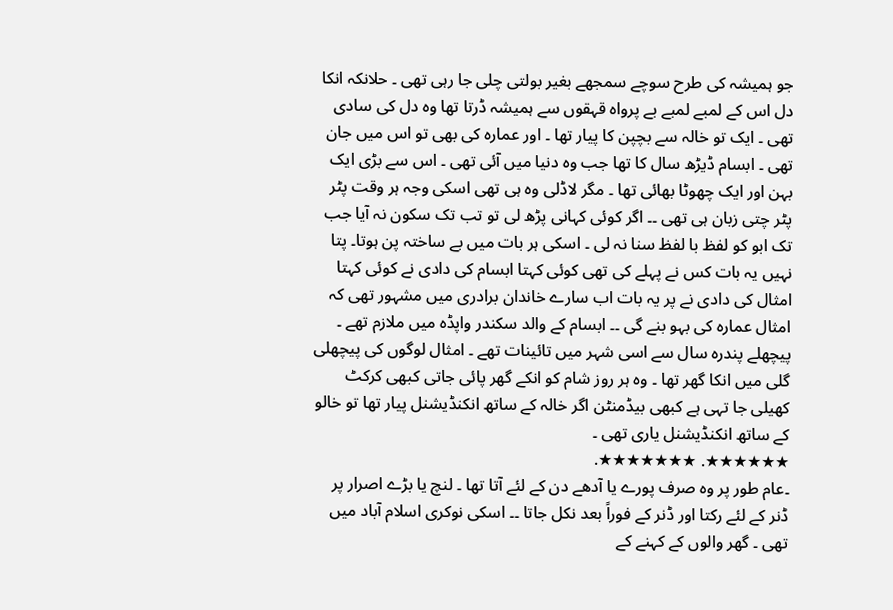جو ہمیشہ کی طرح سوچے سمجھے بغیر بولتی چلی جا رہی تھی ۔ حلانکہ انکا دل اس کے لمبے لمبے بے پرواہ قہقوں سے ہمیشہ ڈرتا تھا وہ دل کی سادی تھی ۔ ایک تو خالہ سے بچپن کا پیار تھا ۔ اور عمارہ کی بھی تو اس میں جان تھی ۔ ابسام ڈیڑھ سال کا تھا جب وہ دنیا میں آئی تھی ۔ اس سے بڑی ایک بہن اور ایک چھوٹا بھائی تھا ۔ مگر لاڈلی وہ ہی تھی اسکی وجہ ہر وقت پٹر پٹر چتی زبان ہی تھی ۔۔ اگر کوئی کہانی پڑھ لی تو تب تک سکون نہ آیا جب تک ابو کو لفظ با لفظ سنا نہ لی ۔ اسکی ہر بات میں بے ساختہ پن ہوتا۔ پتا نہیں یہ بات کس نے پہلے کی تھی کوئی کہتا ابسام کی دادی نے کوئی کہتا امثال کی دادی نے پر یہ بات اب سارے خاندان برادری میں مشہور تھی کہ امثال عمارہ کی بہو بنے گی ۔۔ ابسام کے والد سکندر واپڈہ میں ملازم تھے ۔ پیچھلے پندرہ سال سے اسی شہر میں تائینات تھے ۔ امثال لوگوں کی پیچھلی گلی میں انکا گھر تھا ۔ وہ ہر روز شام کو انکے گھر پائی جاتی کبھی کرکٹ کھیلی جا تہی ہے کبھی بیڈمنٹن اگر خالہ کے ساتھ انکنڈیشنل پیار تھا تو خالو کے ساتھ انکنڈیشنل یاری تھی ۔
★★★★★★. ★★★★★★★.
۔عام طور پر وہ صرف پورے یا آدھے دن کے لئے آتا تھا ۔ لنچ یا بڑے اصرار پر ڈنر کے لئے رکتا اور ڈنر کے فوراً بعد نکل جاتا ۔۔ اسکی نوکری اسلام آباد میں تھی ۔ گھر والوں کے کہنے کے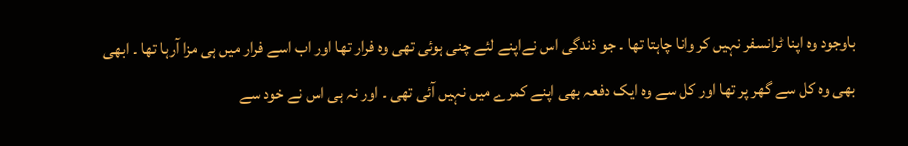باوجود وہ اپنا ٹرانسفر نہیں کر وانا چاہتا تھا ۔ جو ذندگی اس نےاپنے لئے چنی ہوئی تھی وہ فرار تھا اور اب اسے فرار میں ہی مزا آرہا تھا ۔ ابھی بھی وہ کل سے گھر پر تھا اور کل سے وہ ایک دفعہ بھی اپنے کمرے میں نہیں آئی تھی ۔ اور نہ ہی اس نے خود سے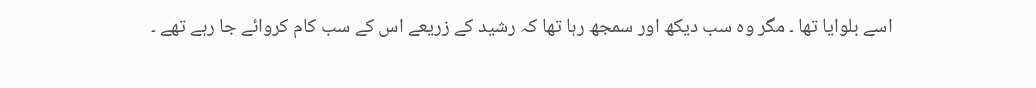اسے بلوایا تھا ۔ مگر وہ سب دیکھ اور سمجھ رہا تھا کہ رشید کے زریعے اس کے سب کام کروائے جا رہے تھے ۔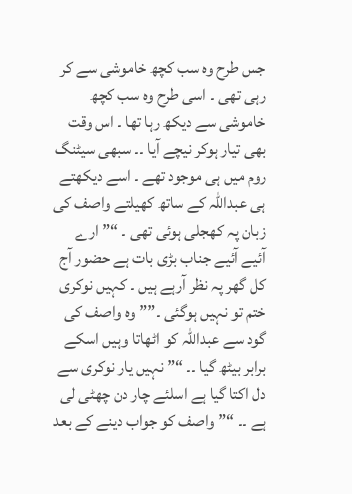جس طرح وہ سب کچھ خاموشی سے کر رہی تھی ۔ اسی طرح وہ سب کچھ خاموشی سے دیکھ رہا تھا ۔ اس وقت بھی تیار ہوکر نیچے آیا ۔۔ سبھی سیٹنگ روم میں ہی موجود تھے ۔ اسے دیکھتے ہی عبداللہ کے ساتھ کھیلتے واصف کی زبان پہ کھجلی ہوئی تھی ۔ “” ارے آئیے آئیے جناب بڑی بات ہے حضور آج کل گھر پہ نظر آرہے ہیں ۔ کہیں نوکری ختم تو نہیں ہوگئی ۔”” وہ واصف کی گود سے عبداللہ کو اٹھاتا وہیں اسکے برابر بیٹھ گیا ۔۔ “” نہیں یار نوکری سے دل اکتا گیا ہے اسلئے چار دن چھٹی لی ہے ۔۔ “” واصف کو جواب دینے کے بعد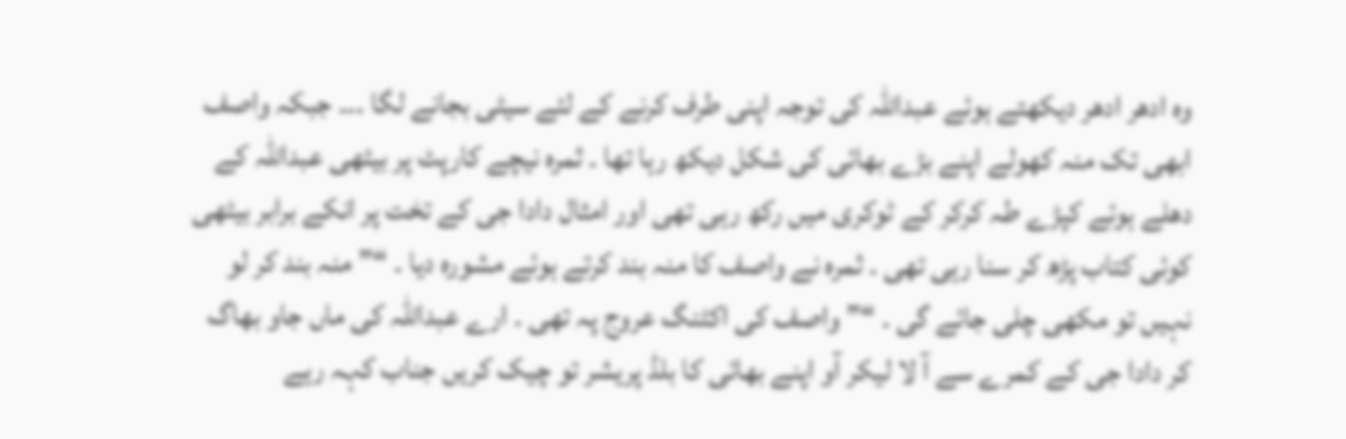وہ ادھر ادھر دیکھتے ہوئے عبداللہ کی توجہ اپنی طرف کرنے کے لئے سیٹی بجانے لگا ۔۔۔ جبکہ واصف ابھی تک منہ کھولے اپنے بڑے بھائی کی شکل دیکھ رہا تھا ۔ ثمرہ نیچے کارپٹ پر بیٹھی عبداللہ کے دھلے ہوئے کپڑے طہ کرکر کے ٹوکری میں رکھ رہی تھی اور امثال دادا جی کے تخت پر انکے برابر بیٹھی کوئی کتاب پڑھ کر سنا رہی تھی ۔ ثمرہ نے واصف کا منہ بند کرتے ہوئے مشورہ دیا ۔ “” منہ بند کر لو نہیں تو مکھی چلی جائے گی ۔ “” واصف کی اکٹنگ عروج پہ تھی ۔ ارے عبداللہ کی ماں جاو بھاگ کر دادا جی کے کمرے سے آ لا لیکر آو اپنے بھائی کا بلڈ پریشر تو چیک کریں جناب کہہ رہے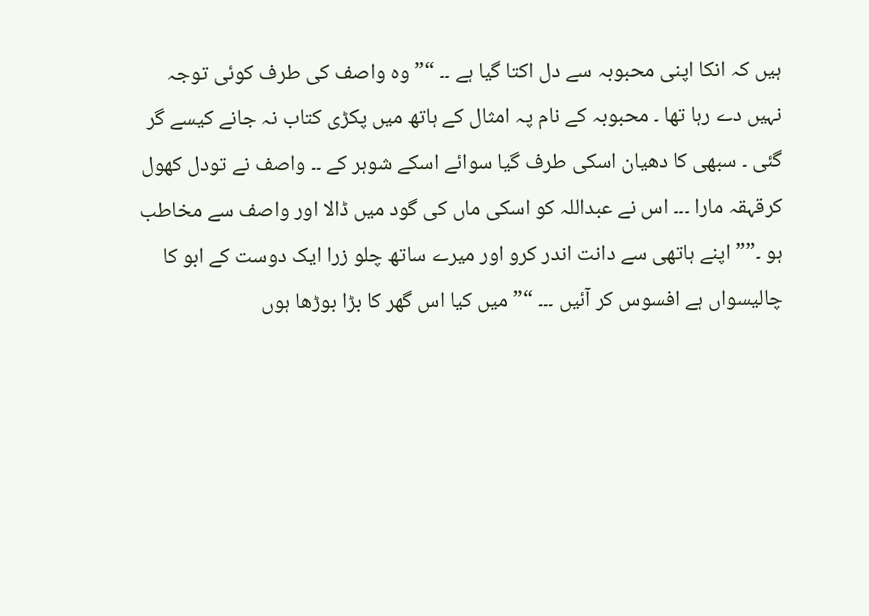ہیں کہ انکا اپنی محبوبہ سے دل اکتا گیا ہے ۔۔ “” وہ واصف کی طرف کوئی توجہ نہیں دے رہا تھا ۔ محبوبہ کے نام پہ امثال کے ہاتھ میں پکڑی کتاب نہ جانے کیسے گر گئی ۔ سبھی کا دھیان اسکی طرف گیا سوائے اسکے شوہر کے ۔۔ واصف نے تودل کھول کرقہقہ مارا ۔۔۔ اس نے عبداللہ کو اسکی ماں کی گود میں ڈالا اور واصف سے مخاطب ہو ۔”” اپنے ہاتھی سے دانت اندر کرو اور میرے ساتھ چلو زرا ایک دوست کے ابو کا چالیسواں ہے افسوس کر آئیں ۔۔۔ “” میں کیا اس گھر کا بڑا بوڑھا ہوں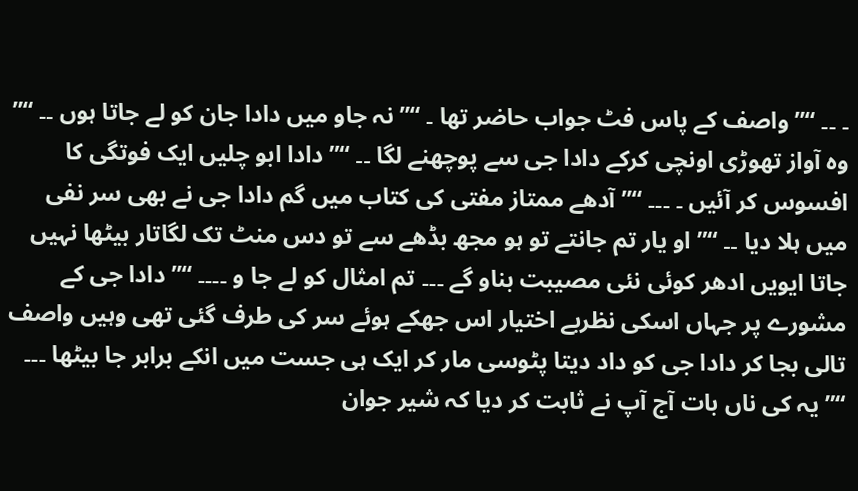۔ ۔۔ “” واصف کے پاس فٹ جواب حاضر تھا ۔ “” نہ جاو میں دادا جان کو لے جاتا ہوں ۔۔ “” وہ آواز تھوڑی اونچی کرکے دادا جی سے پوچھنے لگا ۔۔ “” دادا ابو چلیں ایک فوتگی کا افسوس کر آئیں ۔ ۔۔۔ “” آدھے ممتاز مفتی کی کتاب میں گم دادا جی نے بھی سر نفی میں ہلا دیا ۔۔ “” او یار تم جانتے تو ہو مجھ بڈھے سے تو دس منٹ تک لگاتار بیٹھا نہیں جاتا ایویں ادھر کوئی نئی مصیبت بناو گے ۔۔۔ تم امثال کو لے جا و ۔۔۔۔ “” دادا جی کے مشورے پر جہاں اسکی نظربے اختیار اس جھکے ہوئے سر کی طرف گئی تھی وہیں واصف تالی بجا کر دادا جی کو داد دیتا پٹوسی مار کر ایک ہی جست میں انکے برابر جا بیٹھا ۔۔۔ “” یہ کی ناں بات آج آپ نے ثابت کر دیا کہ شیر جوان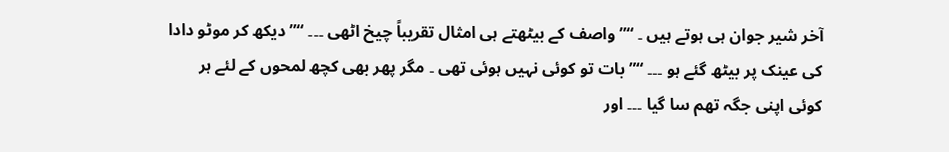آخر شیر جوان ہی ہوتے ہیں ۔ “” واصف کے بیٹھتے ہی امثال تقریباً چیخ اٹھی ۔۔۔ “” دیکھ کر موٹو دادا کی عینک پر بیٹھ گئے ہو ۔۔۔ “” بات تو کوئی نہیں ہوئی تھی ۔ مگر پھر بھی کچھ لمحوں کے لئے ہر کوئی اپنی جگہ تھم سا گیا ۔۔۔ اور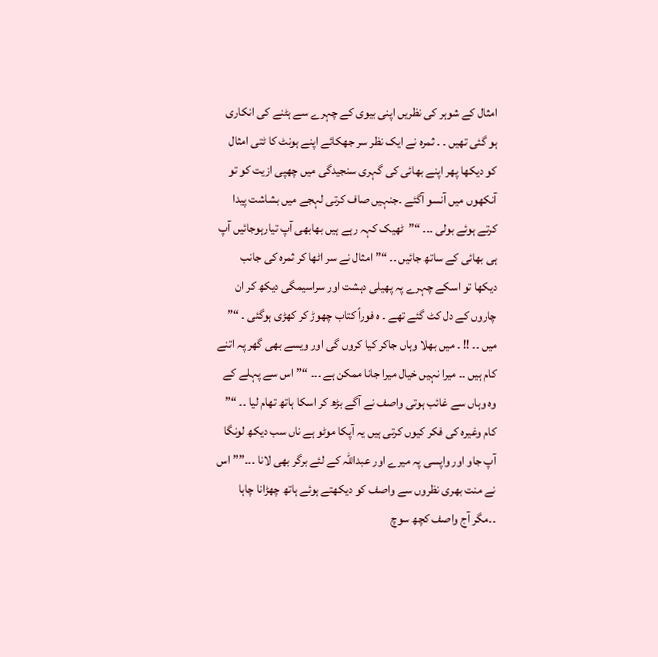امثال کے شوہر کی نظریں اپنی بیوی کے چہرے سے ہٹنے کی انکاری ہو گئی تھیں ۔ ۔ ثمرہ نے ایک نظر سر جھکائے اپنے ہونٹ کا ٹتی امثال کو دیکھا پھر اپنے بھائی کی گہری سنجیدگی میں چھپی ازیت کو تو آنکھوں میں آنسو آگئے ۔جنہیں صاف کرتی لہجے میں بشاشت پیدا کرتے ہوئے بولی ۔۔۔ “”ٹھیک کہہ رہے ہیں بھابھی آپ تیارہوجائیں آپ ہی بھائی کے ساتھ جائیں ۔۔ “” امثال نے سر اٹھا کر ثمرہ کی جانب دیکھا تو اسکے چہرے پہ پھیلی دہشت اور سراسیمگی دیکھ کر ان چاروں کے دل کٹ گئے تھے ۔ ہ فوراً کتاب چھوڑ کر کھڑی ہوگئی ۔ “” میں ۔۔ !! ۔ میں بھلا وہاں جاکر کیا کروں گی اور ویسے بھی گھر پہ اتنے کام ہیں ۔۔ میرا نہیں خیال میرا جانا ممکن ہے ۔۔۔ “” اس سے پہلے کے وہ وہاں سے غائب ہوتی واصف نے آگے بڑھ کر اسکا ہاتھ تھام لیا ۔۔ “” کام وغیرہ کی فکر کیوں کرتی ہیں یہ آپکا موٹو ہے ناں سب دیکھ لونگا آپ جاو اور واپسی پہ میرے اور عبداللہ کے لئے برگر بھی لانا ۔۔۔”” اس نے منت بھری نظروں سے واصف کو دیکھتے ہوئے ہاتھ چھڑانا چاہا ۔۔مگر آج واصف کچھ سوچ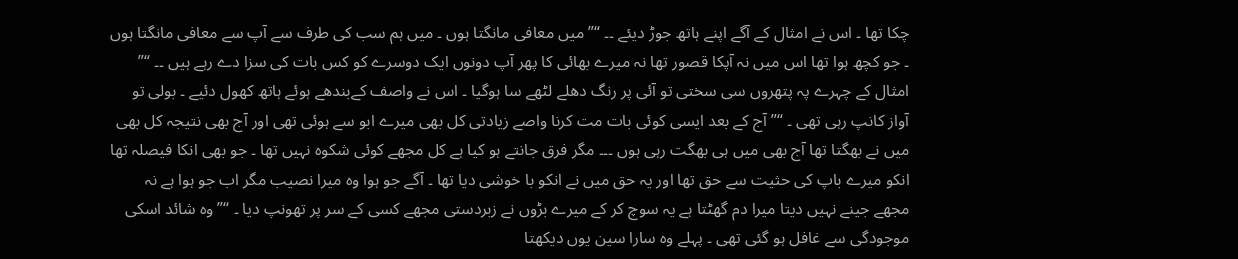چکا تھا ۔ اس نے امثال کے آگے اپنے ہاتھ جوڑ دیئے ۔۔ “” میں معافی مانگتا ہوں ۔ میں ہم سب کی طرف سے آپ سے معافی مانگتا ہوں ۔ جو کچھ ہوا تھا اس میں نہ آپکا قصور تھا نہ میرے بھائی کا پھر آپ دونوں ایک دوسرے کو کس بات کی سزا دے رہے ہیں ۔۔ “” امثال کے چہرے پہ پتھروں سی سختی تو آئی پر رنگ دھلے لٹھے سا ہوگیا ۔ اس نے واصف کےبندھے ہوئے ہاتھ کھول دئیے ۔ بولی تو آواز کانپ رہی تھی ۔ “” آج کے بعد ایسی کوئی بات مت کرنا واصے زیادتی کل بھی میرے ابو سے ہوئی تھی اور آج بھی نتیجہ کل بھی میں نے بھگتا تھا آج بھی میں ہی بھگت رہی ہوں ۔۔۔ مگر فرق جانتے ہو کیا ہے کل مجھے کوئی شکوہ نہیں تھا ۔ جو بھی انکا فیصلہ تھا انکو میرے باپ کی حثیت سے حق تھا اور یہ حق میں نے انکو با خوشی دیا تھا ۔ آگے جو ہوا وہ میرا نصیب مگر اب جو ہوا ہے نہ مجھے جینے نہیں دیتا میرا دم گھٹتا ہے یہ سوچ کر کے میرے بڑوں نے زبردستی مجھے کسی کے سر پر تھونپ دیا ۔ “” وہ شائد اسکی موجودگی سے غافل ہو گئی تھی ۔ پہلے وہ سارا سین یوں دیکھتا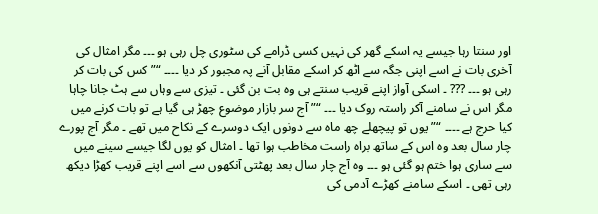اور سنتا رہا جیسے یہ اسکے گھر کی نہیں کسی ڈرامے کی سٹوری چل رہی ہو ۔۔۔ مگر امثال کی آخری بات نے اسے اپنی جگہ سے اٹھ کر اسکے مقابل آنے پہ مجبور کر دیا ۔۔۔۔ “” کس کی بات کر رہی ہو ۔۔۔ ??? ۔ اسکی آواز اپنے قریب سنتے ہی وہ بت بن گئی ۔ تیزی سے وہاں سے ہٹ جانا چاہا مگر اس نے سامنے آکر راستہ روک دیا ۔۔۔ “” آج سر بازار موضوع چھڑ ہی گیا ہے تو بات کرنے میں کیا حرج ہے ۔۔۔۔ “” یوں تو پیچھلے چھ ماہ سے دونوں ایک دوسرے کے نکاح میں تھے ۔ مگر آج پورے چار سال بعد وہ اس کے ساتھ براہ راست مخاطب ہوا تھا ۔ امثال کو یوں لگا جیسے سینے میں سے ساری ہوا ختم ہو گئی ہو ۔۔۔ وہ آج چار سال بعد پھٹتی آنکھوں سے اسے اپنے قریب کھڑا دیکھ رہی تھی ۔ اسکے سامنے کھڑے آدمی کی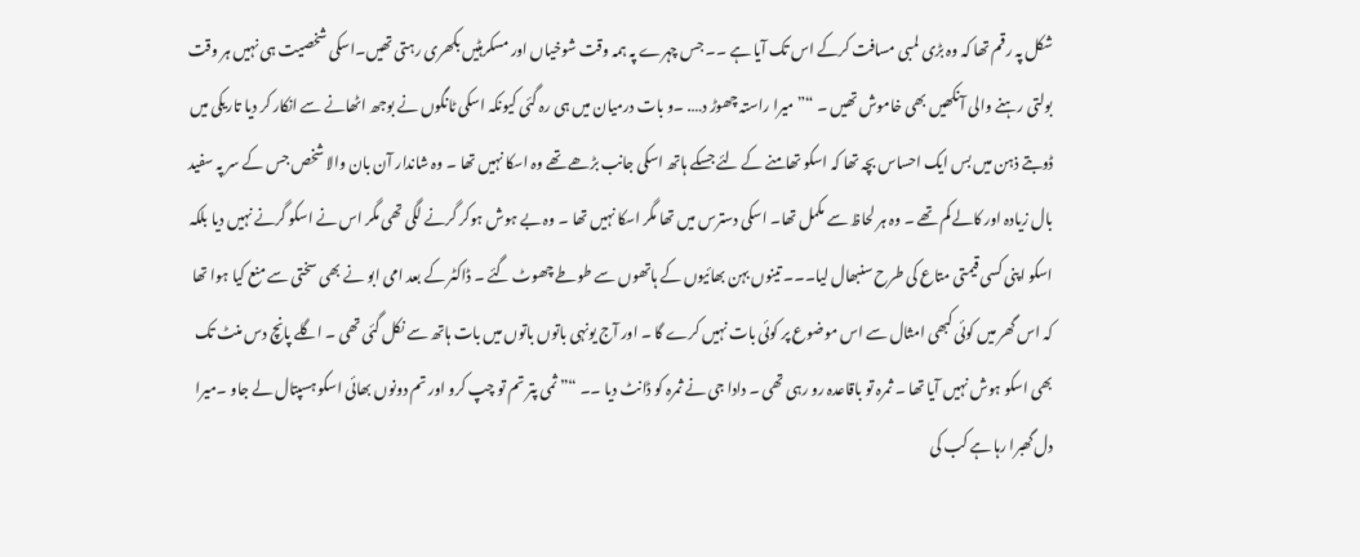شکل پہ رقم تھا کہ وہ بڑی لمبی مسافت کرکے اس تک آیا ہے ۔۔ جس چہرے پہ ہمہ وقت شوخیاں اور مسکرہٹیں بکھری رہتی تھیں۔اسکی شخصیت ہی نہیں ہر وقت بولتی رہنے والی آنکھیں بھی خاموش تھیں ۔ “” میرا راستہ چھوڑ د…. ۔و بات درمیان میں ہی رہ گئی کیونکہ اسکی ٹانگوں نے بوجھ اٹھانے سے انکار کر دیا تاریکی میں ڈوبتے ذہن میں بس ایک احساس بچہ تھا کہ اسکو تھامنے کے لئے جسکے ہاتھ اسکی جانب بڑھے تھے وہ اسکا نہیں تھا ۔ وہ شاندار آن بان والا شخص جس کے سر پہ سفید بال زیادہ اور کالے کم تھے ۔ وہ ہر لحاظ سے مکمل تھا۔ اسکی دسترس میں تھا مگر اسکا نہیں تھا ۔ وہ بے ہوش ہوکر گرنے لگی تھی مگر اس نے اسکو گرنے نہیں دیا بلکہ اسکو اپنی کسی قیمتی متاع کی طرح سنبھال لیا۔۔۔ تینوں بہن بھائیوں کے ہاتھوں سے طوطے چھوٹ گئے ۔ ڈاکٹر کے بعد امی ابو نے بھی سختی سے منع کیا ہوا تھا کہ اس گھر میں کوئی کبھی امثال سے اس موضوع پر کوئی بات نہیں کرے گا ۔ اور آج یونہی باتوں باتوں میں بات ہاتھ سے نکل گئی تھی ۔ اگلے پانچ دس منٹ تک بھی اسکو ہوش نہیں آیا تھا ۔ ثمرہ تو باقاعدہ رو رہی تھی ۔ دادا جی نے ثمرہ کو ڈانٹ دیا ۔۔ “” ثمی پتر تم تو چپ کرو اور تم دونوں بھائی اسکو ہسپتال لے جاو ۔میرا دل گھبرا رہا ہے کب کی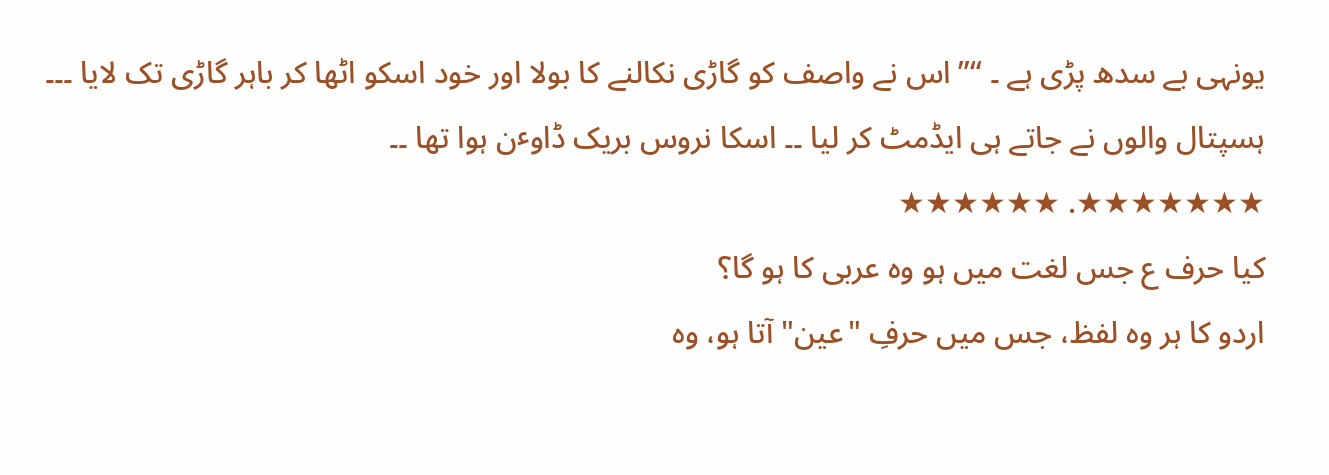یونہی بے سدھ پڑی ہے ۔ “” اس نے واصف کو گاڑی نکالنے کا بولا اور خود اسکو اٹھا کر باہر گاڑی تک لایا ۔۔۔ ہسپتال والوں نے جاتے ہی ایڈمٹ کر لیا ۔۔ اسکا نروس بریک ڈاوٴن ہوا تھا ۔۔
★★★★★★★. ★★★★★★
کیا حرف ع جس لغت میں ہو وہ عربی کا ہو گا؟
اردو کا ہر وہ لفظ، جس میں حرفِ "عین" آتا ہو، وہ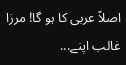اصلاً عربی کا ہو گا! مرزا غالب اپنے...